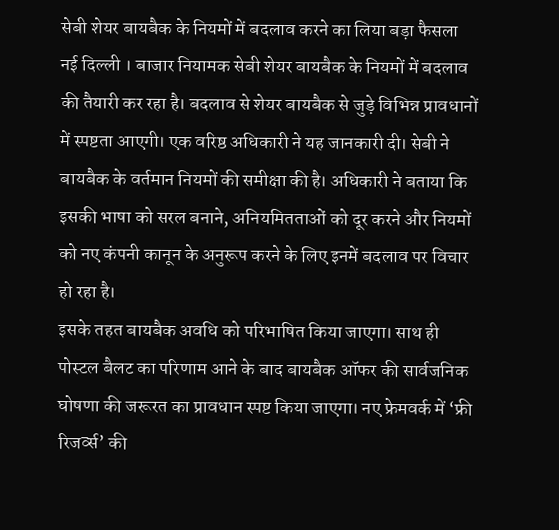सेबी शेयर बायबैक के नियमों में बदलाव करने का लिया बड़ा फैसला
नई दिल्ली । बाजार नियामक सेबी शेयर बायबैक के नियमों में बदलाव की तैयारी कर रहा है। बदलाव से शेयर बायबैक से जुड़े विभिन्न प्रावधानों में स्पष्टता आएगी। एक वरिष्ठ अधिकारी ने यह जानकारी दी। सेबी ने बायबैक के वर्तमान नियमों की समीक्षा की है। अधिकारी ने बताया कि इसकी भाषा को सरल बनाने, अनियमितताओं को दूर करने और नियमों को नए कंपनी कानून के अनुरूप करने के लिए इनमें बदलाव पर विचार हो रहा है।
इसके तहत बायबैक अवधि को परिभाषित किया जाएगा। साथ ही पोस्टल बैलट का परिणाम आने के बाद बायबैक ऑफर की सार्वजनिक घोषणा की जरूरत का प्रावधान स्पष्ट किया जाएगा। नए फ्रेमवर्क में ‘फ्री रिजर्व्स’ की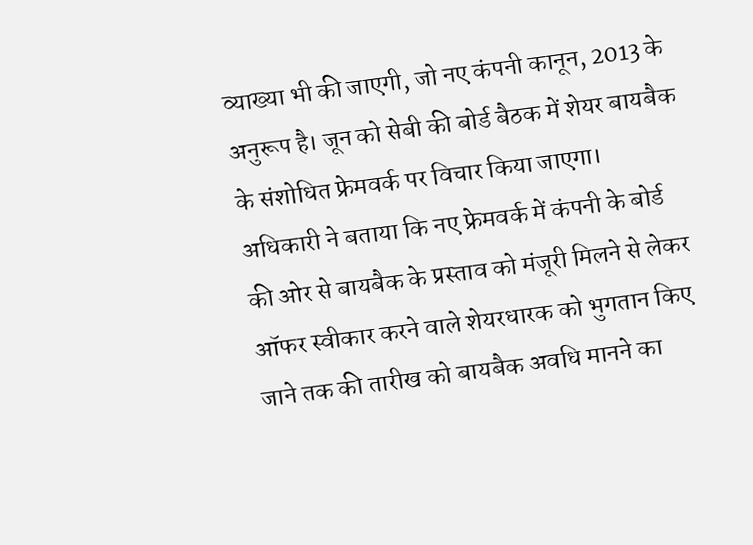व्याख्या भी की जाएगी, जो नए कंपनी कानून, 2013 के अनुरूप है। जून को सेबी की बोर्ड बैठक में शेयर बायबैक के संशोधित फ्रेमवर्क पर विचार किया जाएगा।
अधिकारी ने बताया कि नए फ्रेमवर्क में कंपनी के बोर्ड की ओर से बायबैक के प्रस्ताव को मंजूरी मिलने से लेकर ऑफर स्वीकार करने वाले शेयरधारक को भुगतान किए जाने तक की तारीख को बायबैक अवधि मानने का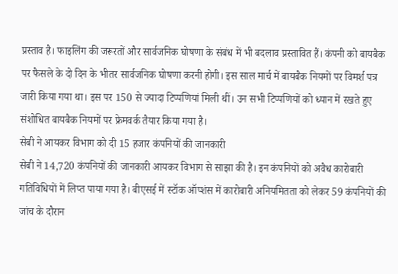प्रस्ताव है। फाइलिंग की जरूरतों और सार्वजनिक घोषणा के संबंध में भी बदलाव प्रस्तावित हैं। कंपनी को बायबैक पर फैसले के दो दिन के भीतर सार्वजनिक घोषणा करनी होगी। इस साल मार्च में बायबैक नियमों पर विमर्श पत्र जारी किया गया था। इस पर 150 से ज्यादा टिप्पणियां मिली थीं। उन सभी टिप्पणियों को ध्यान में रखते हुए संशोधित बायबैक नियमों पर फ्रेमवर्क तैयार किया गया है।
सेबी ने आयकर विभाग को दी 15 हजार कंपनियों की जानकारी
सेबी ने 14,720 कंपनियों की जानकारी आयकर विभाग से साझा की है। इन कंपनियों को अवैध कारोबारी गतिविधियों में लिप्त पाया गया है। बीएसई में स्टॉक ऑप्शंस में कारोबारी अनियमितता को लेकर 59 कंपनियों की जांच के दौरान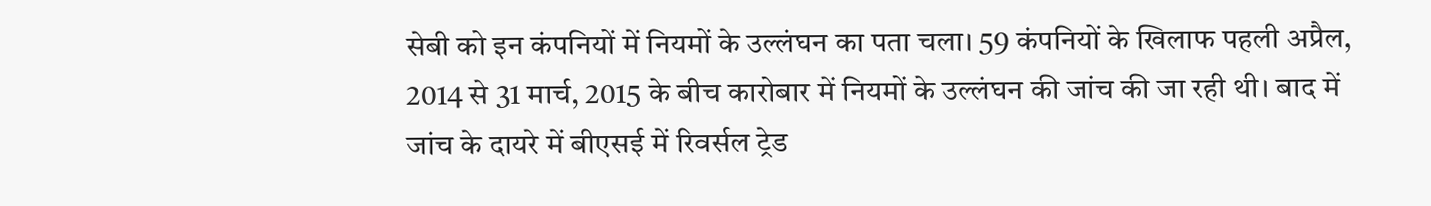सेबी को इन कंपनियों में नियमों के उल्लंघन का पता चला। 59 कंपनियों के खिलाफ पहली अप्रैल, 2014 से 31 मार्च, 2015 के बीच कारोबार में नियमों के उल्लंघन की जांच की जा रही थी। बाद में जांच के दायरे में बीएसई में रिवर्सल ट्रेड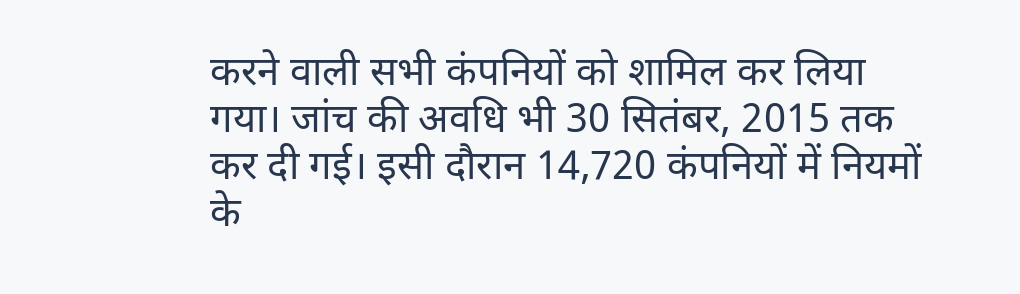करने वाली सभी कंपनियों को शामिल कर लिया गया। जांच की अवधि भी 30 सितंबर, 2015 तक कर दी गई। इसी दौरान 14,720 कंपनियों में नियमों के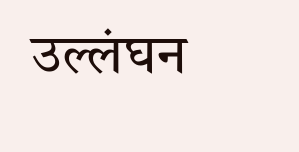उल्लंघन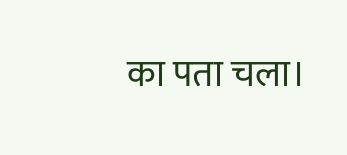का पता चला।